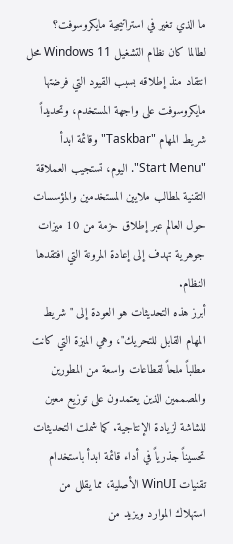ما الذي تغير في استراتيجية مايكروسوفت؟
لطالما كان نظام التشغيل Windows 11 محل انتقاد منذ إطلاقه بسبب القيود التي فرضتها مايكروسوفت على واجهة المستخدم، وتحديداً شريط المهام "Taskbar" وقائمة ابدأ "Start Menu". اليوم، تستجيب العملاقة التقنية لمطالب ملايين المستخدمين والمؤسسات حول العالم عبر إطلاق حزمة من 10 ميزات جوهرية تهدف إلى إعادة المرونة التي افتقدها النظام.
أبرز هذه التحديثات هو العودة إلى "شريط المهام القابل للتحريك"، وهي الميزة التي كانت مطلباً ملحاً لقطاعات واسعة من المطورين والمصممين الذين يعتمدون على توزيع معين للشاشة لزيادة الإنتاجية. كما شملت التحديثات تحسيناً جذرياً في أداء قائمة ابدأ باستخدام تقنيات WinUI الأصلية، مما يقلل من استهلاك الموارد ويزيد من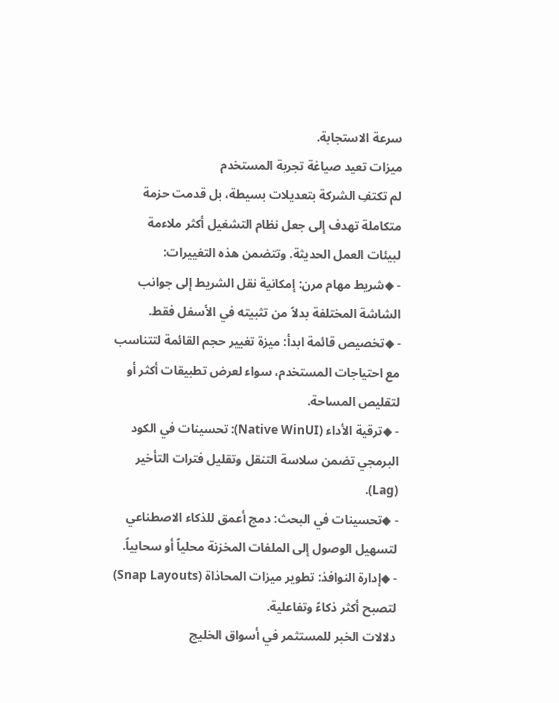سرعة الاستجابة.
ميزات تعيد صياغة تجربة المستخدم
لم تكتفِ الشركة بتعديلات بسيطة، بل قدمت حزمة متكاملة تهدف إلى جعل نظام التشغيل أكثر ملاءمة لبيئات العمل الحديثة. وتتضمن هذه التغييرات:
- ◆شريط مهام مرن: إمكانية نقل الشريط إلى جوانب الشاشة المختلفة بدلاً من تثبيته في الأسفل فقط.
- ◆تخصيص قائمة ابدأ: ميزة تغيير حجم القائمة لتتناسب مع احتياجات المستخدم، سواء لعرض تطبيقات أكثر أو لتقليص المساحة.
- ◆ترقية الأداء (Native WinUI): تحسينات في الكود البرمجي تضمن سلاسة التنقل وتقليل فترات التأخير (Lag).
- ◆تحسينات في البحث: دمج أعمق للذكاء الاصطناعي لتسهيل الوصول إلى الملفات المخزنة محلياً أو سحابياً.
- ◆إدارة النوافذ: تطوير ميزات المحاذاة (Snap Layouts) لتصبح أكثر ذكاءً وتفاعلية.
دلالات الخبر للمستثمر في أسواق الخليج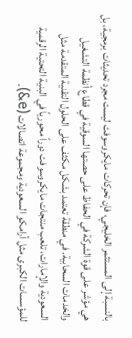بالنسبة إلى المستثمر الخليجي، فإن تحركات مايكروسوفت ليست مجرد تحديثات برمجية، بل هي مؤشر على قوة الشركة في الحفاظ على حصتها السوقية في قطاع أنظمة التشغيل والخدمات السحابية. في منطقة تعتمد بشكل مكثف على الحلول التقنية المتقدمة مثل السعودية والإمارات، تلعب منتجات مايكروسوفت دوراً محورياً في البنية التحتية الرقمية للمؤسسات الكبرى مثل أرامكو السعودية ومجموعة اتصالات (e&).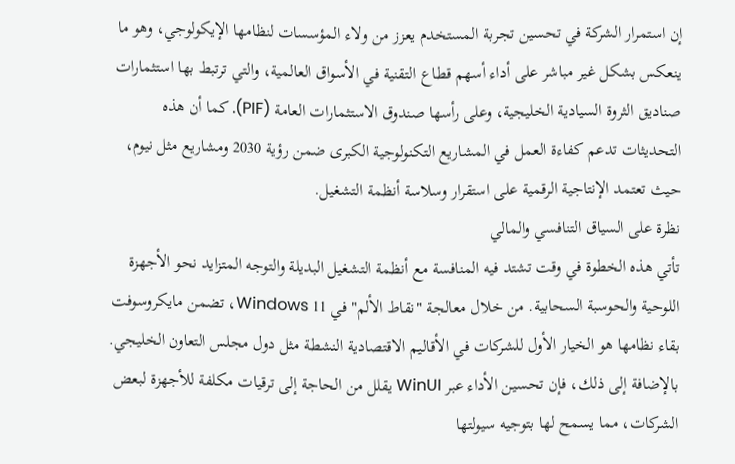إن استمرار الشركة في تحسين تجربة المستخدم يعزز من ولاء المؤسسات لنظامها الإيكولوجي، وهو ما ينعكس بشكل غير مباشر على أداء أسهم قطاع التقنية في الأسواق العالمية، والتي ترتبط بها استثمارات صناديق الثروة السيادية الخليجية، وعلى رأسها صندوق الاستثمارات العامة (PIF). كما أن هذه التحديثات تدعم كفاءة العمل في المشاريع التكنولوجية الكبرى ضمن رؤية 2030 ومشاريع مثل نيوم، حيث تعتمد الإنتاجية الرقمية على استقرار وسلاسة أنظمة التشغيل.
نظرة على السياق التنافسي والمالي
تأتي هذه الخطوة في وقت تشتد فيه المنافسة مع أنظمة التشغيل البديلة والتوجه المتزايد نحو الأجهزة اللوحية والحوسبة السحابية. من خلال معالجة "نقاط الألم" في Windows 11، تضمن مايكروسوفت بقاء نظامها هو الخيار الأول للشركات في الأقاليم الاقتصادية النشطة مثل دول مجلس التعاون الخليجي.
بالإضافة إلى ذلك، فإن تحسين الأداء عبر WinUI يقلل من الحاجة إلى ترقيات مكلفة للأجهزة لبعض الشركات، مما يسمح لها بتوجيه سيولتها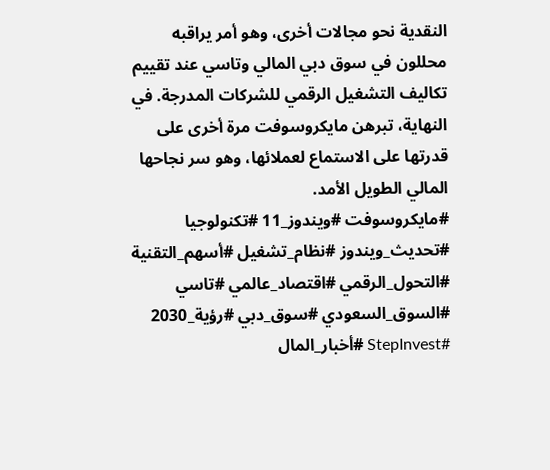النقدية نحو مجالات أخرى، وهو أمر يراقبه محللون في سوق دبي المالي وتاسي عند تقييم تكاليف التشغيل الرقمي للشركات المدرجة. في النهاية، تبرهن مايكروسوفت مرة أخرى على قدرتها على الاستماع لعملائها، وهو سر نجاحها المالي الطويل الأمد.
#مايكروسوفت #ويندوز_11 #تكنولوجيا #تحديث_ويندوز #نظام_تشغيل #أسهم_التقنية #التحول_الرقمي #اقتصاد_عالمي #تاسي #السوق_السعودي #سوق_دبي #رؤية_2030 #StepInvest #أخبار_المال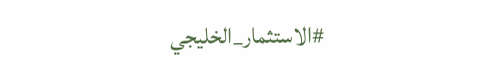#الاستثمار_الخليجي